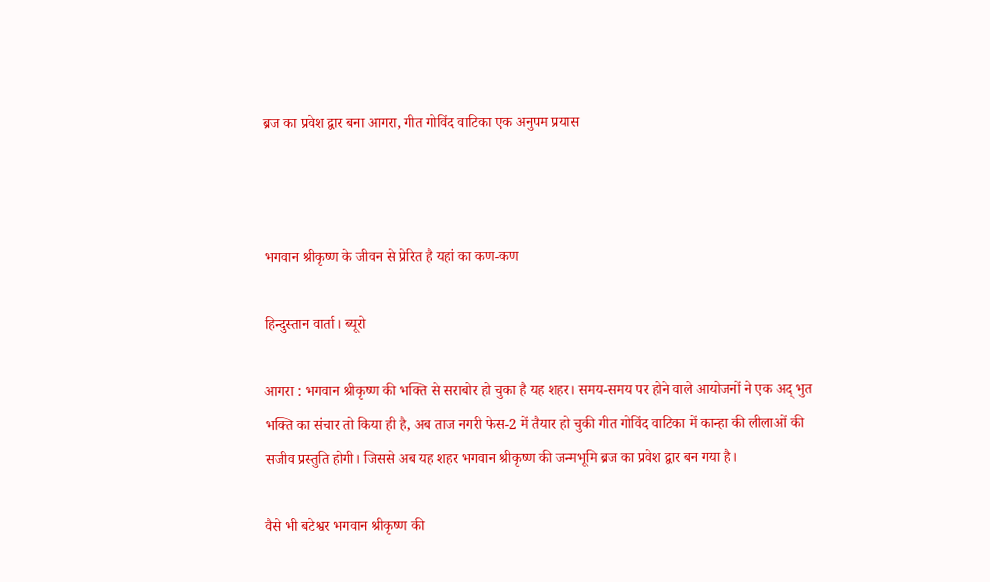ब्रज का प्रवेश द्वार बना आगरा, गीत गोविंद वाटिका एक अनुपम प्रयास



भगवान श्रीकृष्ण के जीवन से प्रेरित है यहां का कण-कण

हिन्दुस्तान वार्ता। ब्यूरो

आगरा : भगवान श्रीकृष्ण की भक्ति से सराबोर हो चुका है यह शहर। समय-समय पर होने वाले आयोजनों ने एक अद् भुत भक्ति का संचार तो किया ही है, अब ताज नगरी फेस-2 में तैयार हो चुकी गीत गोविंद वाटिका में कान्हा की लीलाओं की सजीव प्रस्तुति होगी। जिससे अब यह शहर भगवान श्रीकृष्ण की जन्मभूमि ब्रज का प्रवेश द्वार बन गया है।

वैसे भी बटेश्वर भगवान श्रीकृष्ण की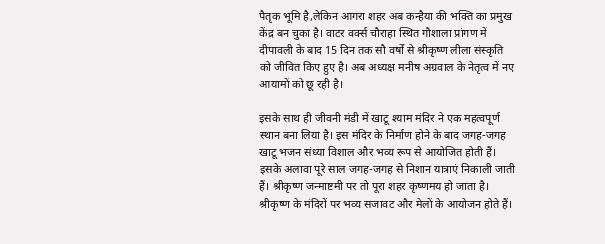पैतृक भूमि है,लेकिन आगरा शहर अब कन्हैया की भक्ति का प्रमुख केंद्र बन चुका है। वाटर वर्क्स चौराहा स्थित गौशाला प्रांगण में दीपावली के बाद 15 दिन तक सौ वर्षों से श्रीकृष्ण लीला संस्कृति को जीवित किए हुए है। अब अध्यक्ष मनीष अग्रवाल के नेतृत्व में नए आयामों को छू रही है।

इसके साथ ही जीवनी मंडी में खाटू श्याम मंदिर ने एक महत्वपूर्ण स्थान बना लिया है। इस मंदिर के निर्माण होने के बाद जगह-जगह खाटू भजन संध्या विशाल और भव्य रूप से आयोजित होती हैं। इसके अलावा पूरे साल जगह-जगह से निशान यात्राएं निकाली जाती हैं। श्रीकृष्ण जन्माष्टमी पर तो पूरा शहर कृष्णमय हो जाता है। श्रीकृष्ण के मंदिरों पर भव्य सजावट और मेलों के आयोजन होते हैं।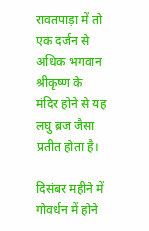रावतपाड़ा में तो एक दर्जन से अधिक भगवान श्रीकृष्ण के मंदिर होने से यह लघु ब्रज जैसा प्रतीत होता है।

दिसंबर महीने में गोवर्धन में होने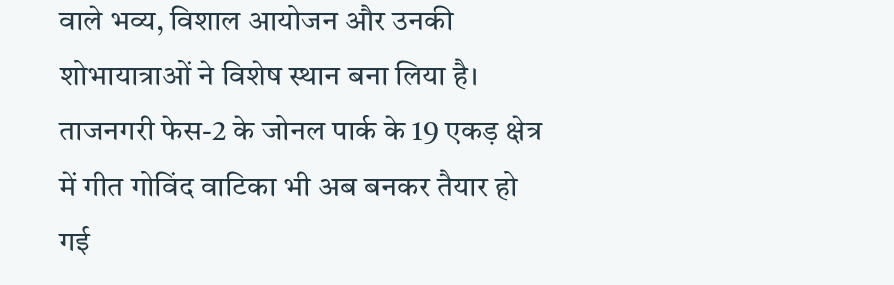वाले भव्य, विशाल आयोजन और उनकी शोभायात्राओं ने विशेष स्थान बना लिया है। ताजनगरी फेस-2 के जोनल पार्क के 19 एकड़ क्षेत्र में गीत गोविंद वाटिका भी अब बनकर तैयार हो गई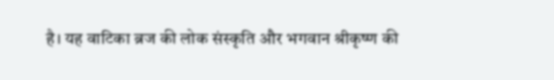है। यह वाटिका ब्रज की लोक संस्कृति और भगवान श्रीकृष्ण की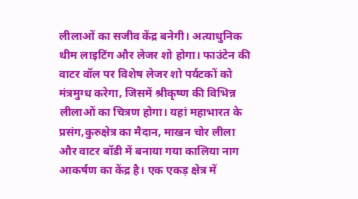लीलाओं का सजीव केंद्र बनेगी। अत्याधुनिक थीम लाइटिंग और लेजर शो होगा। फाउंटेन की वाटर वॉल पर विशेष लेजर शो पर्यटकों को मंत्रमुग्ध करेगा, जिसमें श्रीकृष्ण की विभिन्न लीलाओं का चित्रण होगा। यहां महाभारत के प्रसंग,कुरुक्षेत्र का मैदान, माखन चोर लीला और वाटर बॉडी में बनाया गया कालिया नाग आकर्षण का केंद्र है। एक एकड़ क्षेत्र में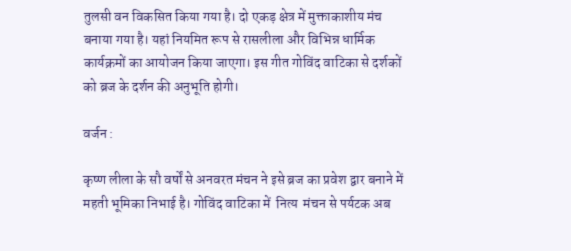तुलसी वन विकसित किया गया है। दो एकड़ क्षेत्र में मुक्ताकाशीय मंच बनाया गया है। यहां नियमित रूप से रासलीला और विभिन्न धार्मिक कार्यक्रमों का आयोजन किया जाएगा। इस गीत गोविंद वाटिका से दर्शकों को ब्रज के दर्शन की अनुभूति होगी।

वर्जन :

कृष्ण लीला के सौ वर्षों से अनवरत मंचन ने इसे ब्रज का प्रवेश द्वार बनाने में महती भूमिका निभाई है। गोविंद वाटिका में  नित्य  मंचन से पर्यटक अब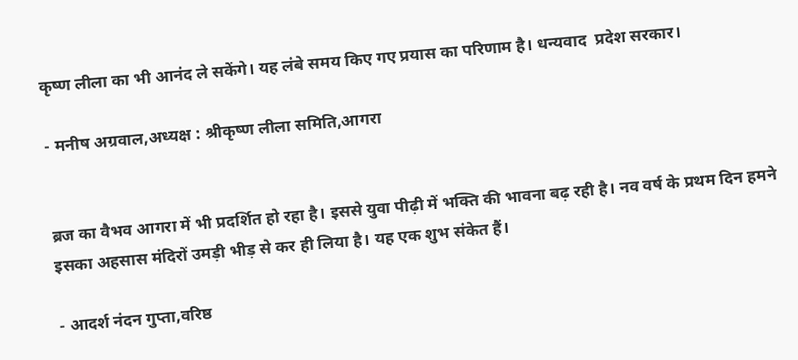कृष्ण लीला का भी आनंद ले सकेंगे। यह लंबे समय किए गए प्रयास का परिणाम है। धन्यवाद  प्रदेश सरकार।

- मनीष अग्रवाल,अध्यक्ष : श्रीकृष्ण लीला समिति,आगरा


ब्रज का वैभव आगरा में भी प्रदर्शित हो रहा है। इससे युवा पीढ़ी में भक्ति की भावना बढ़ रही है। नव वर्ष के प्रथम दिन हमने इसका अहसास मंदिरों उमड़ी भीड़ से कर ही लिया है। यह एक शुभ संकेत हैं।

- आदर्श नंदन गुप्ता,वरिष्ठ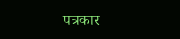पत्रकार